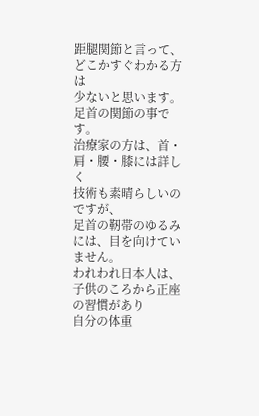距腿関節と言って、どこかすぐわかる方は
少ないと思います。
足首の関節の事です。
治療家の方は、首・肩・腰・膝には詳しく
技術も素晴らしいのですが、
足首の靭帯のゆるみには、目を向けていません。
われわれ日本人は、子供のころから正座の習慣があり
自分の体重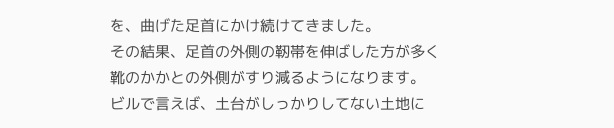を、曲げた足首にかけ続けてきました。
その結果、足首の外側の靭帯を伸ばした方が多く
靴のかかとの外側がすり減るようになります。
ビルで言えば、土台がしっかりしてない土地に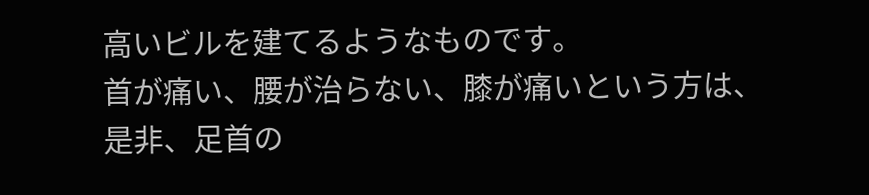高いビルを建てるようなものです。
首が痛い、腰が治らない、膝が痛いという方は、
是非、足首の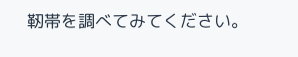靭帯を調べてみてください。